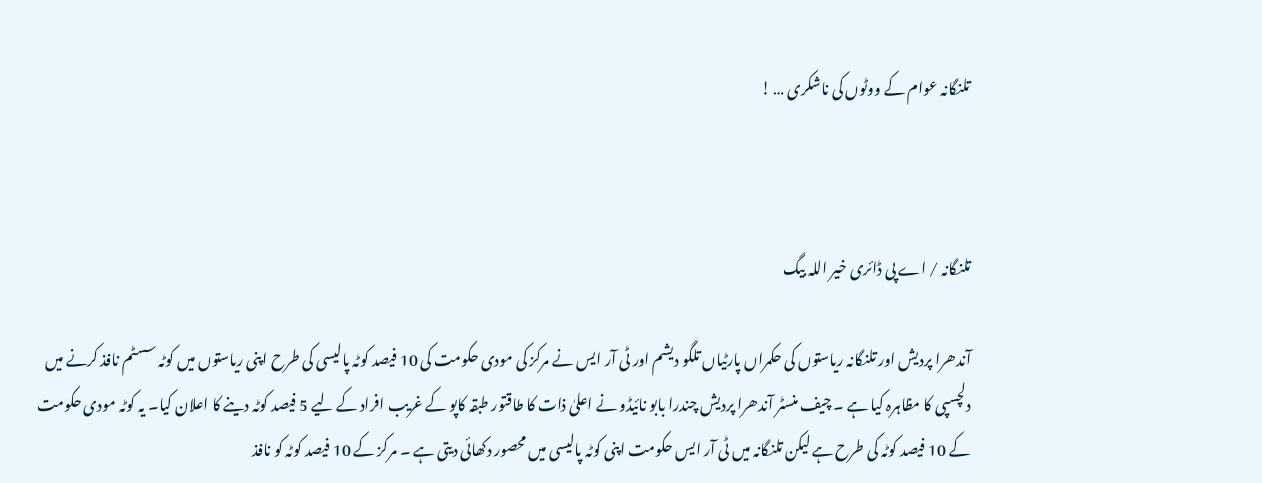تلنگانہ عوام کے ووٹوں کی ناشکری … !



تلنگانہ / اے پی ڈائری خیر اللہ بیگ

آندھرا پردیش اور تلنگانہ ریاستوں کی حکمراں پارٹیاں تلگو دیشم اور ٹی آر ایس نے مرکز کی مودی حکومت کی 10 فیصد کوٹہ پالیسی کی طرح اپنی ریاستوں میں کوٹہ سسٹم نافذ کرنے میں دلچسپی کا مظاہرہ کیا ہے ۔ چیف منسٹر آندھرا پردیش چندرا بابو نائیڈو نے اعلیٰ ذات کا طاقتور طبقہ کاپو کے غریب افراد کے لیے 5 فیصد کوٹہ دینے کا اعلان کیا۔ یہ کوٹہ مودی حکومت کے 10 فیصد کوٹہ کی طرح ہے لیکن تلنگانہ میں ٹی آر ایس حکومت اپنی کوٹہ پالیسی میں محصور دکھائی دیتی ہے ۔ مرکز کے 10 فیصد کوٹہ کو نافذ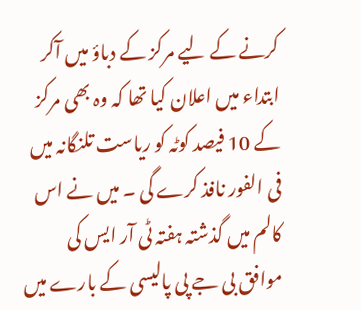کرنے کے لیے مرکز کے دباؤ میں آکر ابتداء میں اعلان کیا تھا کہ وہ بھی مرکز کے 10 فیصد کوٹہ کو ریاست تلنگانہ میں فی الفور نافذ کرے گی ۔ میں نے اس کالم میں گذشتہ ہفتہ ٹی آر ایس کی موافق بی جے پی پالیسی کے بارے میں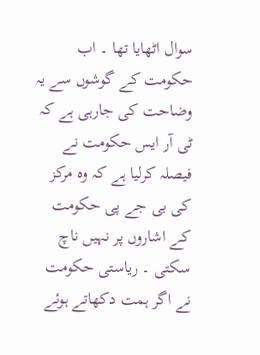سوال اٹھایا تھا ۔ اب حکومت کے گوشوں سے یہ وضاحت کی جارہی ہے کہ ٹی آر ایس حکومت نے فیصلہ کرلیا ہے کہ وہ مرکز کی بی جے پی حکومت کے اشاروں پر نہیں ناچ سکتی ۔ ریاستی حکومت نے اگر ہمت دکھاتے ہوئے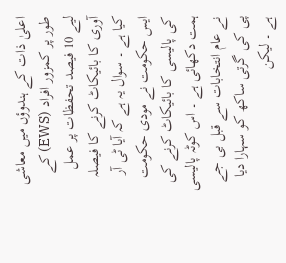اعلیٰ ذات کے ہندوؤں میں معاشی طور پر کمزور افراد (EWS) کے لیے 10 فیصد تحفظات پر عمل آوری کا بائیکاٹ کرنے کا فیصلہ کیا ہے ۔ سوال یہ ہے کہ آیا ٹی آر ایس حکومت نے مودی حکومت کی پالیسی کا بائیکاٹ کرنے کی ہمت دکھائی ہے ۔ اس کوٹہ پالیسی نے عام انتخابات سے قبل بی جے پی کی گرتی ساکھ کو سہارا دیا ہے ۔ لیکن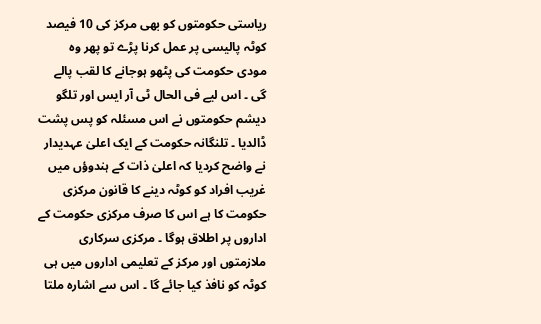ریاستی حکومتوں کو بھی مرکز کی 10 فیصد کوٹہ پالیسی پر عمل کرنا پڑے تو پھر وہ مودی حکومت کی پٹھو ہوجانے کا لقب پالے گی ۔ اس لیے فی الحال ٹی آر ایس اور تلگو دیشم حکومتوں نے اس مسئلہ کو پس پشت ڈالدیا ۔ تلنگانہ حکومت کے ایک اعلیٰ عہدیدار نے واضح کردیا کہ اعلیٰ ذات کے ہندوؤں میں غریب افراد کو کوٹہ دینے کا قانون مرکزی حکومت کا ہے اس کا صرف مرکزی حکومت کے اداروں پر اطلاق ہوگا ۔ مرکزی سرکاری ملازمتوں اور مرکز کے تعلیمی اداروں میں ہی کوٹہ کو نافذ کیا جائے گا ۔ اس سے اشارہ ملتا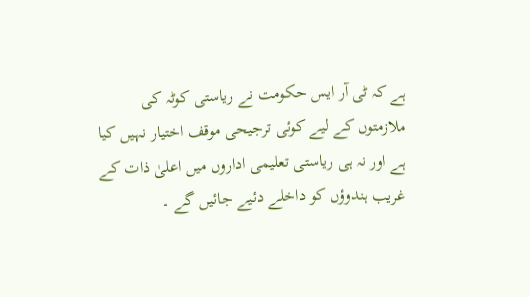ہے کہ ٹی آر ایس حکومت نے ریاستی کوٹہ کی ملازمتوں کے لیے کوئی ترجیحی موقف اختیار نہیں کیا ہے اور نہ ہی ریاستی تعلیمی اداروں میں اعلیٰ ذات کے غریب ہندوؤں کو داخلے دئیے جائیں گے ۔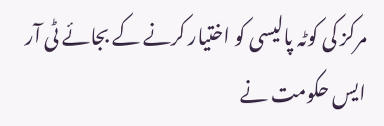مرکز کی کوٹہ پالیسی کو اختیار کرنے کے بجائے ٹی آر ایس حکومت نے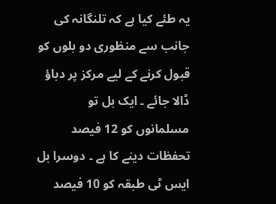یہ طئے کیا ہے کہ تلنگانہ کی جانب سے منظوری دو بلوں کو قبول کرنے کے لیے مرکز پر دباؤ ڈالا جائے ۔ ایک بل تو مسلمانوں کو 12 فیصد تحفظات دینے کا ہے ۔ دوسرا بل ایس ٹی طبقہ کو 10 فیصد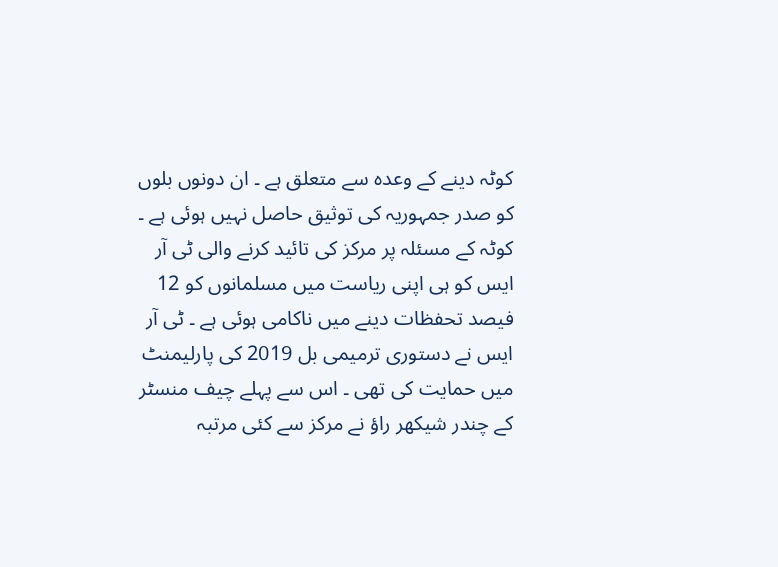کوٹہ دینے کے وعدہ سے متعلق ہے ۔ ان دونوں بلوں کو صدر جمہوریہ کی توثیق حاصل نہیں ہوئی ہے ۔ کوٹہ کے مسئلہ پر مرکز کی تائید کرنے والی ٹی آر ایس کو ہی اپنی ریاست میں مسلمانوں کو 12 فیصد تحفظات دینے میں ناکامی ہوئی ہے ۔ ٹی آر ایس نے دستوری ترمیمی بل 2019 کی پارلیمنٹ میں حمایت کی تھی ۔ اس سے پہلے چیف منسٹر کے چندر شیکھر راؤ نے مرکز سے کئی مرتبہ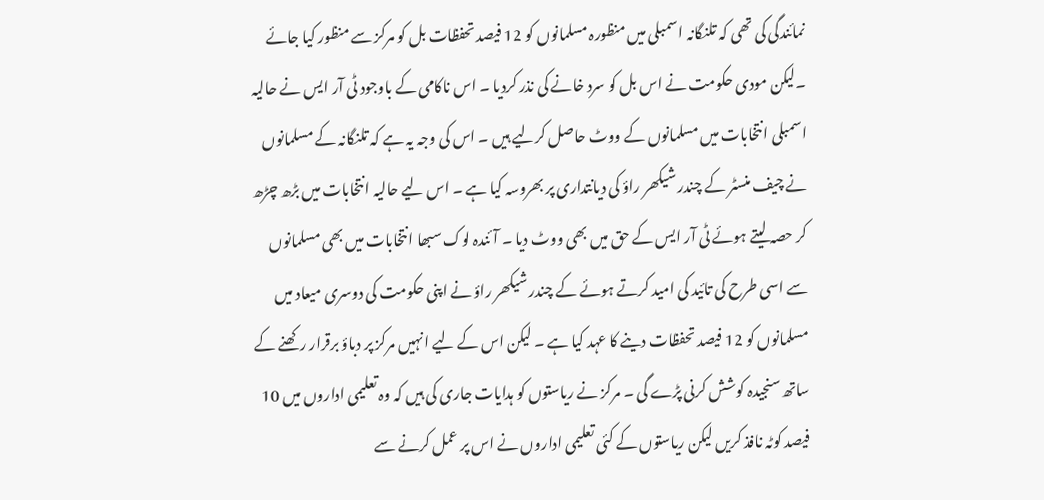نمائندگی کی تھی کہ تلنگانہ اسمبلی میں منظورہ مسلمانوں کو 12 فیصد تحفظات بل کو مرکز سے منظور کیا جائے ۔لیکن مودی حکومت نے اس بل کو سرد خانے کی نذر کردیا ۔ اس ناکامی کے باوجود ٹی آر ایس نے حالیہ اسمبلی انتخابات میں مسلمانوں کے ووٹ حاصل کرلیے ہیں ۔ اس کی وجہ یہ ہے کہ تلنگانہ کے مسلمانوں نے چیف منسٹر کے چندر شیکھر راؤ کی دیانتداری پر بھروسہ کیا ہے ۔ اس لیے حالیہ انتخابات میں بڑھ چڑھ کر حصہ لیتے ہوئے ٹی آر ایس کے حق میں بھی ووٹ دیا ۔ آئندہ لوک سبھا انتخابات میں بھی مسلمانوں سے اسی طرح کی تائید کی امید کرتے ہوئے کے چندر شیکھر راؤ نے اپنی حکومت کی دوسری میعاد میں مسلمانوں کو 12 فیصد تحفظات دینے کا عہد کیا ہے ۔ لیکن اس کے لیے انہیں مرکز پر دباؤ برقرار رکھنے کے ساتھ سنجیدہ کوشش کرنی پڑے گی ۔ مرکز نے ریاستوں کو ہدایات جاری کی ہیں کہ وہ تعلیمی اداروں میں 10 فیصد کوٹہ نافذ کریں لیکن ریاستوں کے کئی تعلیمی اداروں نے اس پر عمل کرنے سے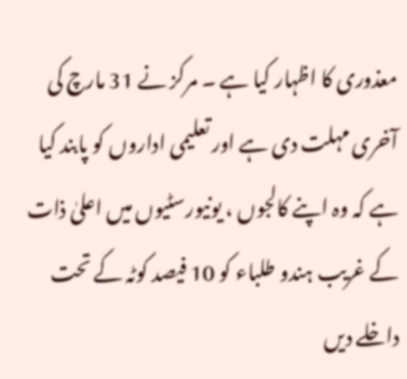معذوری کا اظہار کیا ہے ۔ مرکز نے 31 مارچ کی آخری مہلت دی ہے اور تعلیمی اداروں کو پابند کیا ہے کہ وہ اپنے کالجوں ، یونیورسٹیوں میں اعلیٰ ذات کے غریب ہندو طلباء کو 10 فیصد کوٹہ کے تحت داخلے دیں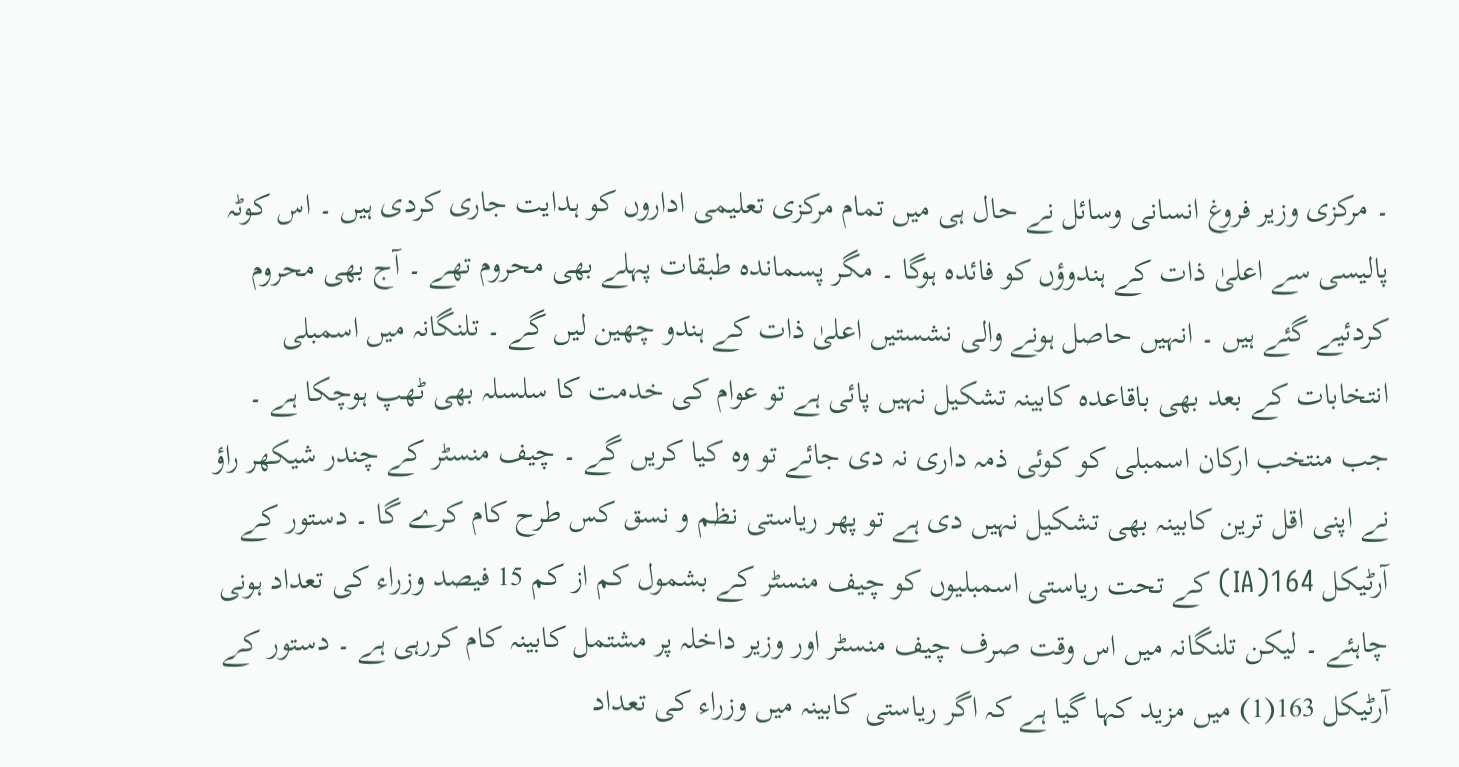۔ مرکزی وزیر فروغ انسانی وسائل نے حال ہی میں تمام مرکزی تعلیمی اداروں کو ہدایت جاری کردی ہیں ۔ اس کوٹہ پالیسی سے اعلیٰ ذات کے ہندوؤں کو فائدہ ہوگا ۔ مگر پسماندہ طبقات پہلے بھی محروم تھے ۔ آج بھی محروم کردئیے گئے ہیں ۔ انہیں حاصل ہونے والی نشستیں اعلیٰ ذات کے ہندو چھین لیں گے ۔ تلنگانہ میں اسمبلی انتخابات کے بعد بھی باقاعدہ کابینہ تشکیل نہیں پائی ہے تو عوام کی خدمت کا سلسلہ بھی ٹھپ ہوچکا ہے ۔ جب منتخب ارکان اسمبلی کو کوئی ذمہ داری نہ دی جائے تو وہ کیا کریں گے ۔ چیف منسٹر کے چندر شیکھر راؤ نے اپنی اقل ترین کابینہ بھی تشکیل نہیں دی ہے تو پھر ریاستی نظم و نسق کس طرح کام کرے گا ۔ دستور کے آرٹیکل 164(IA) کے تحت ریاستی اسمبلیوں کو چیف منسٹر کے بشمول کم از کم 15 فیصد وزراء کی تعداد ہونی چاہئے ۔ لیکن تلنگانہ میں اس وقت صرف چیف منسٹر اور وزیر داخلہ پر مشتمل کابینہ کام کررہی ہے ۔ دستور کے آرٹیکل 163(1) میں مزید کہا گیا ہے کہ اگر ریاستی کابینہ میں وزراء کی تعداد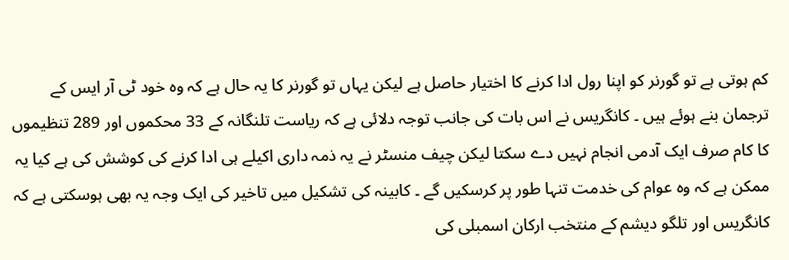کم ہوتی ہے تو گورنر کو اپنا رول ادا کرنے کا اختیار حاصل ہے لیکن یہاں تو گورنر کا یہ حال ہے کہ وہ خود ٹی آر ایس کے ترجمان بنے ہوئے ہیں ۔ کانگریس نے اس بات کی جانب توجہ دلائی ہے کہ ریاست تلنگانہ کے 33 محکموں اور 289 تنظیموں کا کام صرف ایک آدمی انجام نہیں دے سکتا لیکن چیف منسٹر نے یہ ذمہ داری اکیلے ہی ادا کرنے کی کوشش کی ہے کیا یہ ممکن ہے کہ وہ عوام کی خدمت تنہا طور پر کرسکیں گے ۔ کابینہ کی تشکیل میں تاخیر کی ایک وجہ یہ بھی ہوسکتی ہے کہ کانگریس اور تلگو دیشم کے منتخب ارکان اسمبلی کی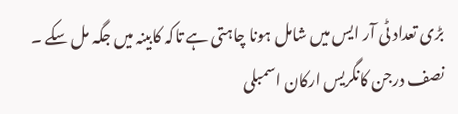بڑی تعداد ٹی آر ایس میں شامل ہونا چاہتی ہے تاکہ کابینہ میں جگہ مل سکے ۔ نصف درجن کانگریس ارکان اسمبلی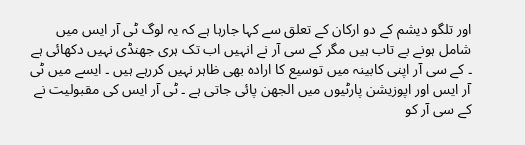اور تلگو دیشم کے دو ارکان کے تعلق سے کہا جارہا ہے کہ یہ لوگ ٹی آر ایس میں شامل ہونے بے تاب ہیں مگر کے سی آر نے انہیں اب تک ہری جھنڈی نہیں دکھائی ہے ۔ کے سی آر اپنی کابینہ میں توسیع کا ارادہ بھی ظاہر نہیں کررہے ہیں ۔ ایسے میں ٹی آر ایس اور اپوزیشن پارٹیوں میں الجھن پائی جاتی ہے ۔ ٹی آر ایس کی مقبولیت نے کے سی آر کو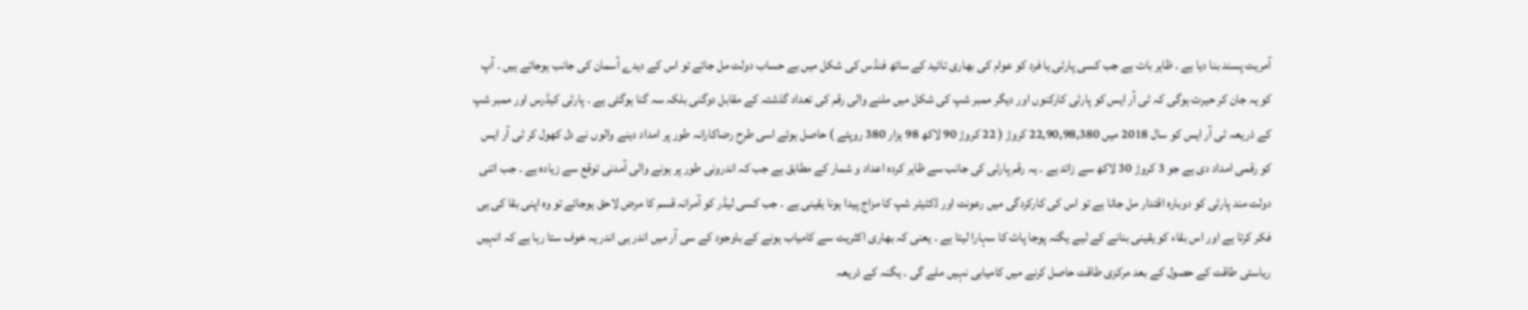آمریت پسند بنا دیا ہے ۔ ظاہر بات ہے جب کسی پارٹی یا فرد کو عوام کی بھاری تائید کے ساتھ فنڈس کی شکل میں بے حساب دولت مل جائے تو اس کے دیدے آسمان کی جانب ہوجاتے ہیں ۔ آپ کو یہ جان کر حیرت ہوگی کہ ٹی آر ایس کو پارٹی کارکنوں اور دیگر ممبر شپ کی شکل میں ملنے والی رقم کی تعداد گذشتہ کے مقابل دوگنی بلکہ سہ گنا ہوگئی ہے ۔ پارٹی کیڈرس اور ممبر شپ کے ذریعہ ٹی آر ایس کو سال 2018 میں 22,90,98,380 کروڑ ( 22 کروڑ 90 لاکھ 98 ہزار 380 روپئے ) حاصل ہوئے اسی طرح رضاکارانہ طور پر امداد دینے والوں نے دل کھول کر ٹی آر ایس کو رقمی امداد دی ہے جو 3 کروڑ 30 لاکھ سے زائد ہے ۔ یہ رقم پارٹی کی جانب سے ظاہر کردہ اعداد و شمار کے مطابق ہے جب کہ اندرونی طور پر ہونے والی آمدنی توقع سے زیادہ ہے ۔ جب اتنی دولت مند پارٹی کو دوبارہ اقتدار مل جاتا ہے تو اس کی کارکردگی میں رعونت اور ڈکٹیٹر شپ کا مزاج پیدا ہونا یقینی ہے ۔ جب کسی لیڈر کو آمرانہ قسم کا مرض لاحق ہوجائے تو وہ اپنی بقا کی ہی فکر کرتا ہے اور اس بقاء کو یقینی بنانے کے لیے یگنہ پوجا پاٹ کا سہارا لیتا ہے ۔ یعنی کہ بھاری اکثریت سے کامیاب ہونے کے باوجود کے سی آر میں اندر ہی اندر یہ خوف ستا رہا ہے کہ انہیں ریاستی طاقت کے حصول کے بعد مرکزی طاقت حاصل کرنے میں کامیابی نہیں ملے گی ۔ یگنہ کے ذریعہ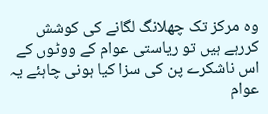وہ مرکز تک چھلانگ لگانے کی کوشش کررہے ہیں تو ریاستی عوام کے ووٹوں کے اس ناشکرے پن کی سزا کیا ہونی چاہئے یہ عوام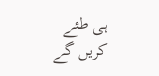ہی طئے کریں گے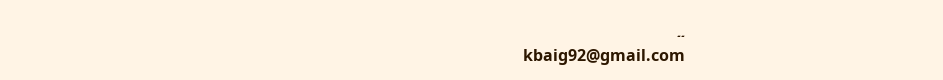۔۔
kbaig92@gmail.com